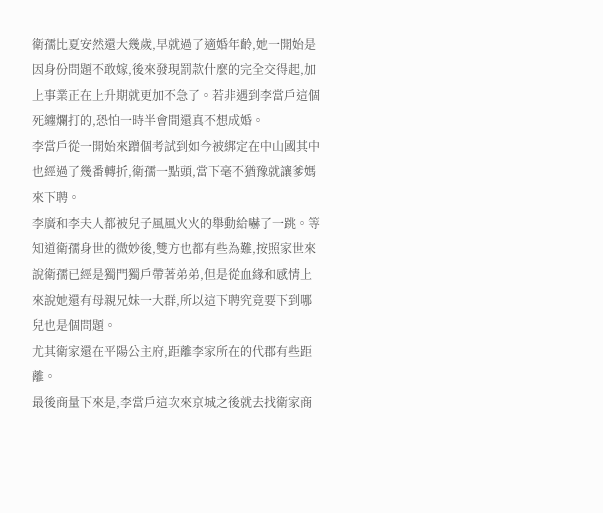衛孺比夏安然還大幾歲,早就過了適婚年齡,她一開始是因身份問題不敢嫁,後來發現罰款什麼的完全交得起,加上事業正在上升期就更加不急了。若非遇到李當戶這個死纏爛打的,恐怕一時半會間還真不想成婚。
李當戶從一開始來蹭個考試到如今被綁定在中山國其中也經過了幾番轉折,衛孺一點頭,當下毫不猶豫就讓爹媽來下聘。
李廣和李夫人都被兒子風風火火的舉動給嚇了一跳。等知道衛孺身世的微妙後,雙方也都有些為難,按照家世來說衛孺已經是獨門獨戶帶著弟弟,但是從血緣和感情上來說她還有母親兄妹一大群,所以這下聘究竟要下到哪兒也是個問題。
尤其衛家還在平陽公主府,距離李家所在的代郡有些距離。
最後商量下來是,李當戶這次來京城之後就去找衛家商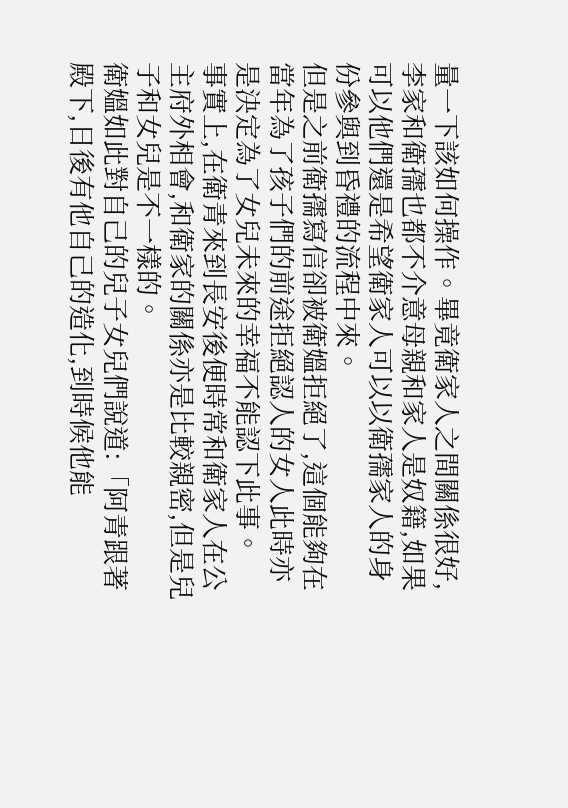量一下該如何操作。畢竟衛家人之間關係很好,李家和衛孺也都不介意母親和家人是奴籍,如果可以他們還是希望衛家人可以以衛孺家人的身份參與到昏禮的流程中來。
但是之前衛孺寫信卻被衛媼拒絕了,這個能夠在當年為了孩子們的前途拒絕認人的女人此時亦是決定為了女兒未來的幸福不能認下此事。
事實上,在衛青來到長安後便時常和衛家人在公主府外相會,和衛家的關係亦是比較親密,但是兒子和女兒是不一樣的。
衛媼如此對自己的兒子女兒們說道:「阿青跟著殿下,日後有他自己的造化,到時候他能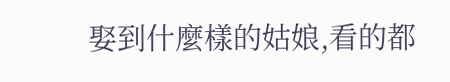娶到什麼樣的姑娘,看的都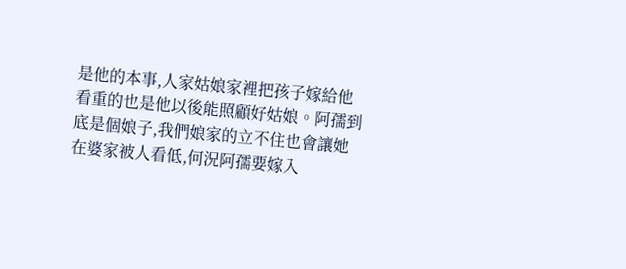是他的本事,人家姑娘家裡把孩子嫁給他看重的也是他以後能照顧好姑娘。阿孺到底是個娘子,我們娘家的立不住也會讓她在婆家被人看低,何況阿孺要嫁入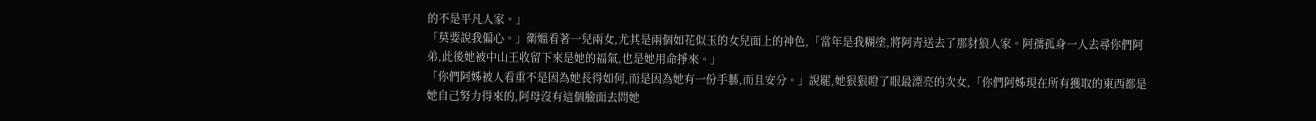的不是平凡人家。」
「莫要說我偏心。」衛媼看著一兒兩女,尤其是兩個如花似玉的女兒面上的神色,「當年是我糊塗,將阿青送去了那豺狼人家。阿孺孤身一人去尋你們阿弟,此後她被中山王收留下來是她的福氣,也是她用命掙來。」
「你們阿姊被人看重不是因為她長得如何,而是因為她有一份手藝,而且安分。」說罷,她狠狠瞪了眼最漂亮的次女,「你們阿姊現在所有獲取的東西都是她自己努力得來的,阿母沒有這個臉面去問她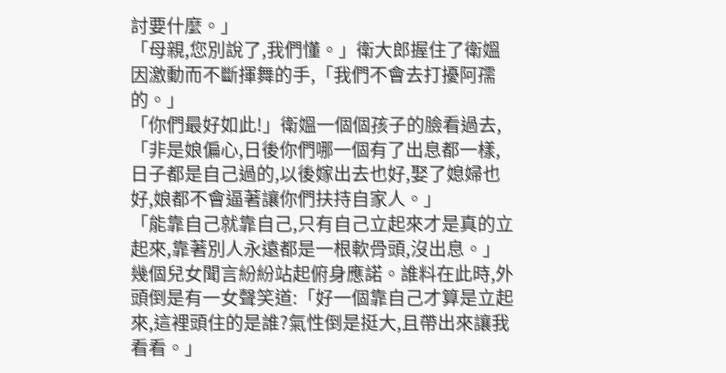討要什麼。」
「母親,您別說了,我們懂。」衛大郎握住了衛媼因激動而不斷揮舞的手,「我們不會去打擾阿孺的。」
「你們最好如此!」衛媼一個個孩子的臉看過去,「非是娘偏心,日後你們哪一個有了出息都一樣,日子都是自己過的,以後嫁出去也好,娶了媳婦也好,娘都不會逼著讓你們扶持自家人。」
「能靠自己就靠自己,只有自己立起來才是真的立起來,靠著別人永遠都是一根軟骨頭,沒出息。」
幾個兒女聞言紛紛站起俯身應諾。誰料在此時,外頭倒是有一女聲笑道:「好一個靠自己才算是立起來,這裡頭住的是誰?氣性倒是挺大,且帶出來讓我看看。」